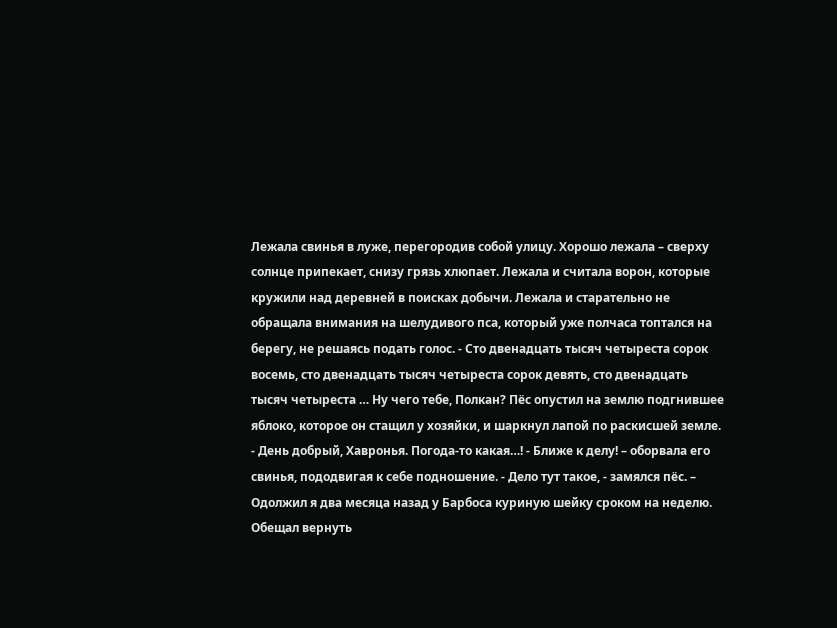Лежала свинья в луже, перегородив собой улицу. Хорошо лежала – сверху солнце припекает, снизу грязь хлюпает. Лежала и считала ворон, которые кружили над деревней в поисках добычи. Лежала и старательно не обращала внимания на шелудивого пса, который уже полчаса топтался на берегу, не решаясь подать голос. - Сто двенадцать тысяч четыреста сорок восемь, сто двенадцать тысяч четыреста сорок девять, сто двенадцать тысяч четыреста … Ну чего тебе, Полкан? Пёс опустил на землю подгнившее яблоко, которое он стащил у хозяйки, и шаркнул лапой по раскисшей земле. - День добрый, Хавронья. Погода-то какая…! - Ближе к делу! – оборвала его свинья, пододвигая к себе подношение. - Дело тут такое, - замялся пёс. – Одолжил я два месяца назад у Барбоса куриную шейку сроком на неделю. Обещал вернуть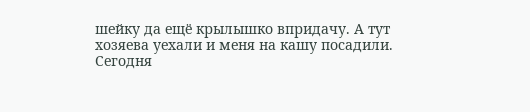шейку да ещё крылышко впридачу. А тут хозяева уехали и меня на кашу посадили. Сегодня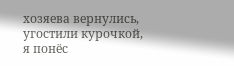хозяева вернулись, угостили курочкой, я понёс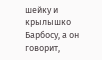шейку и крылышко Барбосу, а он говорит,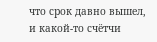что срок давно вышел, и какой-то счётчи